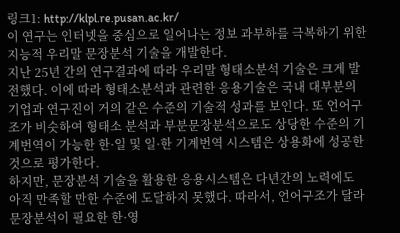링크1: http://klpl.re.pusan.ac.kr/
이 연구는 인터넷을 중심으로 일어나는 정보 과부하를 극복하기 위한 지능적 우리말 문장분석 기술을 개발한다.
지난 25년 간의 연구결과에 따라 우리말 형태소분석 기술은 크게 발전했다. 이에 따라 형태소분석과 관련한 응용기술은 국내 대부분의 기업과 연구진이 거의 같은 수준의 기술적 성과를 보인다. 또 언어구조가 비슷하여 형태소 분석과 부분문장분석으로도 상당한 수준의 기계번역이 가능한 한·일 및 일·한 기계번역 시스템은 상용화에 성공한 것으로 평가한다.
하지만, 문장분석 기술을 활용한 응용시스템은 다년간의 노력에도 아직 만족할 만한 수준에 도달하지 못했다. 따라서, 언어구조가 달라 문장분석이 필요한 한·영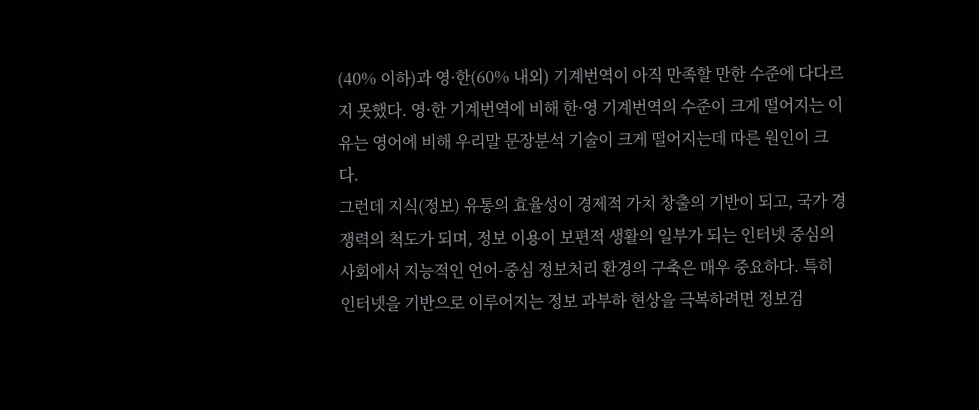(40% 이하)과 영·한(60% 내외) 기계번역이 아직 만족할 만한 수준에 다다르지 못했다. 영·한 기계번역에 비해 한·영 기계번역의 수준이 크게 떨어지는 이유는 영어에 비해 우리말 문장분석 기술이 크게 떨어지는데 따른 원인이 크다.
그런데 지식(정보) 유통의 효율성이 경제적 가치 창출의 기반이 되고, 국가 경쟁력의 척도가 되며, 정보 이용이 보편적 생활의 일부가 되는 인터넷 중심의 사회에서 지능적인 언어-중심 정보처리 환경의 구축은 매우 중요하다. 특히 인터넷을 기반으로 이루어지는 정보 과부하 현상을 극복하려면 정보검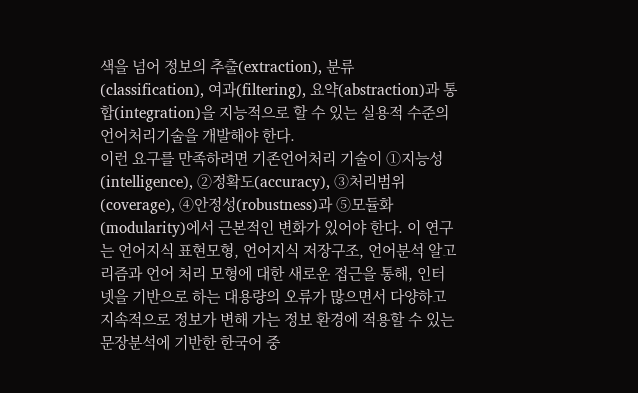색을 넘어 정보의 추출(extraction), 분류(classification), 여과(filtering), 요약(abstraction)과 통합(integration)을 지능적으로 할 수 있는 실용적 수준의 언어처리기술을 개발해야 한다.
이런 요구를 만족하려면 기존언어처리 기술이 ①지능성(intelligence), ②정확도(accuracy), ③처리범위(coverage), ④안정성(robustness)과 ⑤모듈화(modularity)에서 근본적인 변화가 있어야 한다. 이 연구는 언어지식 표현모형, 언어지식 저장구조, 언어분석 알고리즘과 언어 처리 모형에 대한 새로운 접근을 통해, 인터넷을 기반으로 하는 대용량의 오류가 많으면서 다양하고 지속적으로 정보가 변해 가는 정보 환경에 적용할 수 있는 문장분석에 기반한 한국어 중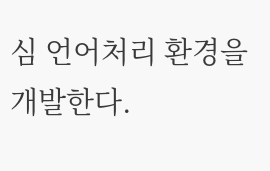심 언어처리 환경을 개발한다.